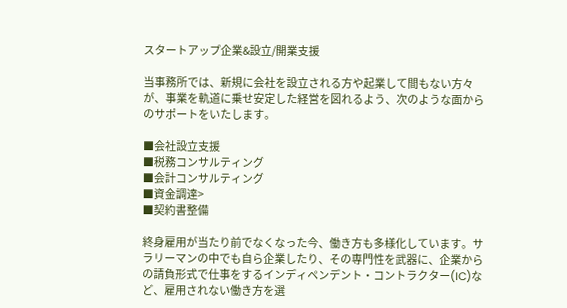スタートアップ企業&設立/開業支援

当事務所では、新規に会社を設立される方や起業して間もない方々が、事業を軌道に乗せ安定した経営を図れるよう、次のような面からのサポートをいたします。

■会社設立支援
■税務コンサルティング
■会計コンサルティング
■資金調達>
■契約書整備

終身雇用が当たり前でなくなった今、働き方も多様化しています。サラリーマンの中でも自ら企業したり、その専門性を武器に、企業からの請負形式で仕事をするインディペンデント・コントラクター(IC)など、雇用されない働き方を選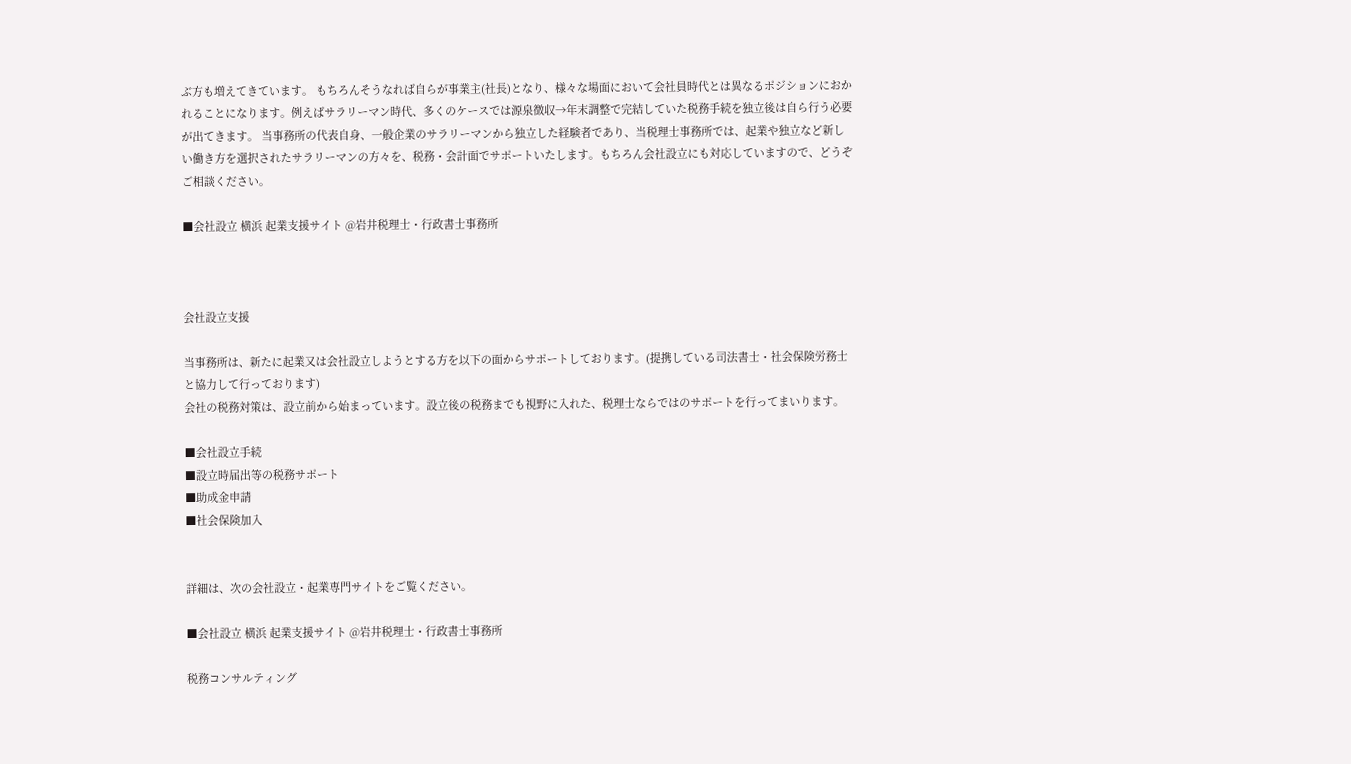ぶ方も増えてきています。 もちろんそうなれば自らが事業主(社長)となり、様々な場面において会社員時代とは異なるポジションにおかれることになります。例えばサラリーマン時代、多くのケースでは源泉徴収→年末調整で完結していた税務手続を独立後は自ら行う必要が出てきます。 当事務所の代表自身、一般企業のサラリーマンから独立した経験者であり、当税理士事務所では、起業や独立など新しい働き方を選択されたサラリーマンの方々を、税務・会計面でサポートいたします。もちろん会社設立にも対応していますので、どうぞご相談ください。

■会社設立 横浜 起業支援サイト @岩井税理士・行政書士事務所



会社設立支援

当事務所は、新たに起業又は会社設立しようとする方を以下の面からサポートしております。(提携している司法書士・社会保険労務士と協力して行っております)
会社の税務対策は、設立前から始まっています。設立後の税務までも視野に入れた、税理士ならではのサポートを行ってまいります。

■会社設立手続
■設立時届出等の税務サポート
■助成金申請
■社会保険加入


詳細は、次の会社設立・起業専門サイトをご覧ください。

■会社設立 横浜 起業支援サイト @岩井税理士・行政書士事務所

税務コンサルティング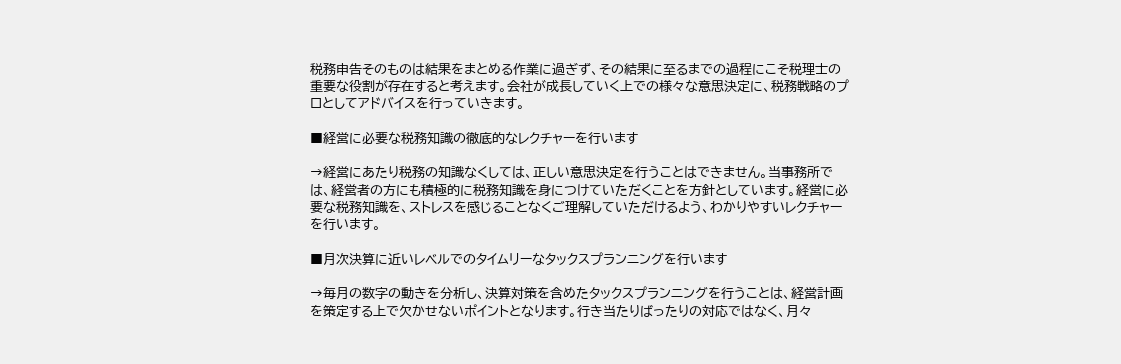税務申告そのものは結果をまとめる作業に過ぎず、その結果に至るまでの過程にこそ税理士の重要な役割が存在すると考えます。会社が成長していく上での様々な意思決定に、税務戦略のプロとしてアドバイスを行っていきます。

■経営に必要な税務知識の徹底的なレクチャーを行います

→経営にあたり税務の知識なくしては、正しい意思決定を行うことはできません。当事務所では、経営者の方にも積極的に税務知識を身につけていただくことを方針としています。経営に必要な税務知識を、ストレスを感じることなくご理解していただけるよう、わかりやすいレクチャーを行います。

■月次決算に近いレベルでのタイムリーなタックスプランニングを行います

→毎月の数字の動きを分析し、決算対策を含めたタックスプランニングを行うことは、経営計画を策定する上で欠かせないポイントとなります。行き当たりばったりの対応ではなく、月々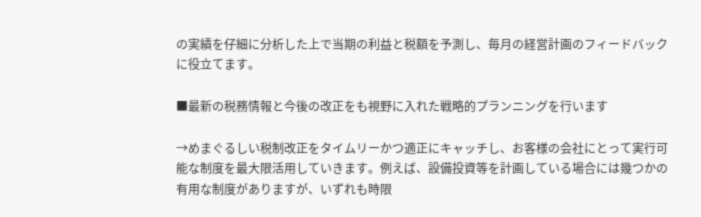の実績を仔細に分析した上で当期の利益と税額を予測し、毎月の経営計画のフィードバックに役立てます。

■最新の税務情報と今後の改正をも視野に入れた戦略的プランニングを行います

→めまぐるしい税制改正をタイムリーかつ適正にキャッチし、お客様の会社にとって実行可能な制度を最大限活用していきます。例えば、設備投資等を計画している場合には幾つかの有用な制度がありますが、いずれも時限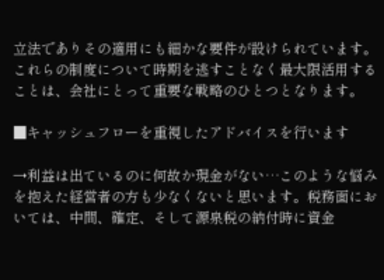立法でありその適用にも細かな要件が設けられています。
これらの制度について時期を逃すことなく最大限活用することは、会社にとって重要な戦略のひとつとなります。

■キャッシュフローを重視したアドバイスを行います

→利益は出ているのに何故か現金がない…このような悩みを抱えた経営者の方も少なくないと思います。税務面においては、中間、確定、そして源泉税の納付時に資金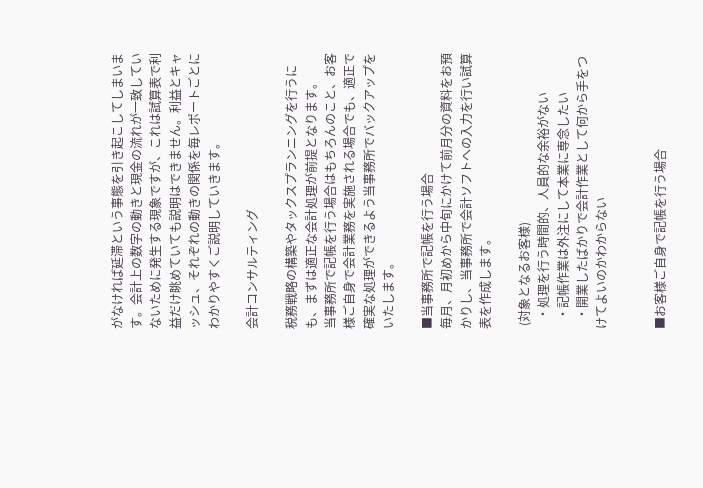がなければ延滞という事態を引き起こしてしまいます。会計上の数字の動きと現金の流れが一致していないために発生する現象ですが、これは試算表で利益だけ眺めていても説明はできません。利益とキャッシュ、それぞれの動きの関係を毎レポートごとにわかりやすくご説明していきます。

会計コンサルティング

税務戦略の構築やタックスプランニングを行うにも、まずは適正な会計処理が前提となります。
当事務所で記帳を行う場合はもちろんのこと、お客様ご自身で会計業務を実施される場合でも、適正で確実な処理ができるよう当事務所でバックアップをいたします。

■当事務所で記帳を行う場合
毎月、月初めから中旬にかけて前月分の資料をお預かりし、当事務所で会計ソフトへの入力を行い試算表を作成します。

 (対象となるお客様)
   ・処理を行う時間的、人員的な余裕がない
   ・記帳作業は外注にして本業に専念したい
   ・開業したばかりで会計作業として何から手をつけてよいのかわからない


■お客様ご自身で記帳を行う場合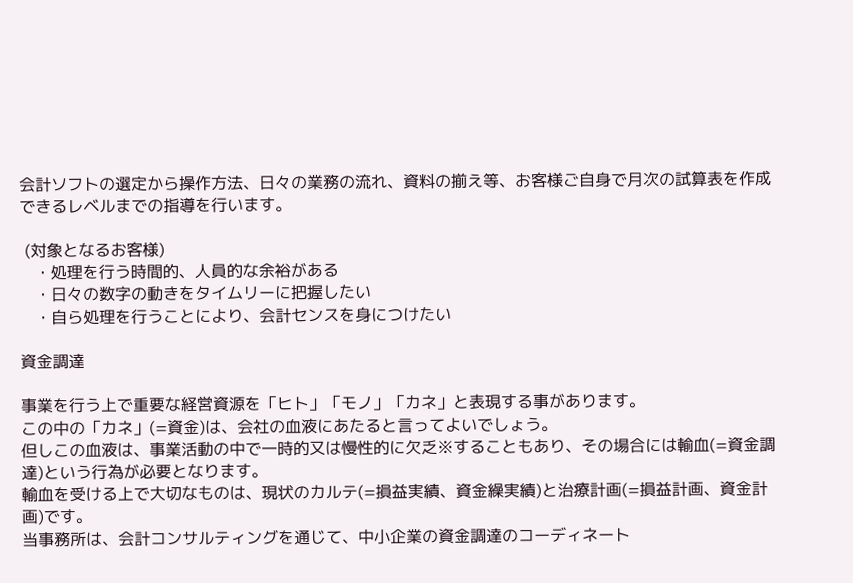会計ソフトの選定から操作方法、日々の業務の流れ、資料の揃え等、お客様ご自身で月次の試算表を作成できるレベルまでの指導を行います。

 (対象となるお客様)
   ・処理を行う時間的、人員的な余裕がある
   ・日々の数字の動きをタイムリーに把握したい
   ・自ら処理を行うことにより、会計センスを身につけたい

資金調達

事業を行う上で重要な経営資源を「ヒト」「モノ」「カネ」と表現する事があります。
この中の「カネ」(=資金)は、会社の血液にあたると言ってよいでしょう。
但しこの血液は、事業活動の中で一時的又は慢性的に欠乏※することもあり、その場合には輸血(=資金調達)という行為が必要となります。
輸血を受ける上で大切なものは、現状のカルテ(=損益実績、資金繰実績)と治療計画(=損益計画、資金計画)です。
当事務所は、会計コンサルティングを通じて、中小企業の資金調達のコーディネート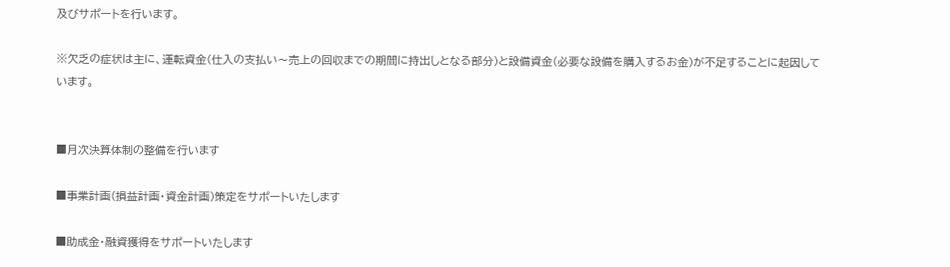及びサポートを行います。

※欠乏の症状は主に、運転資金(仕入の支払い〜売上の回収までの期間に持出しとなる部分)と設備資金(必要な設備を購入するお金)が不足することに起因しています。


■月次決算体制の整備を行います

■事業計画(損益計画・資金計画)策定をサポートいたします

■助成金・融資獲得をサポートいたします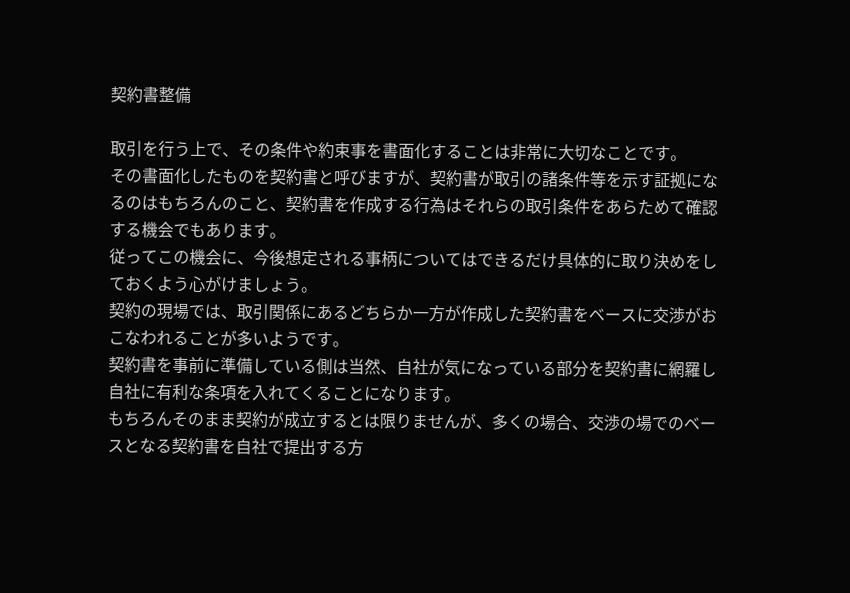契約書整備

取引を行う上で、その条件や約束事を書面化することは非常に大切なことです。
その書面化したものを契約書と呼びますが、契約書が取引の諸条件等を示す証拠になるのはもちろんのこと、契約書を作成する行為はそれらの取引条件をあらためて確認する機会でもあります。
従ってこの機会に、今後想定される事柄についてはできるだけ具体的に取り決めをしておくよう心がけましょう。
契約の現場では、取引関係にあるどちらか一方が作成した契約書をベースに交渉がおこなわれることが多いようです。
契約書を事前に準備している側は当然、自社が気になっている部分を契約書に網羅し自社に有利な条項を入れてくることになります。
もちろんそのまま契約が成立するとは限りませんが、多くの場合、交渉の場でのベースとなる契約書を自社で提出する方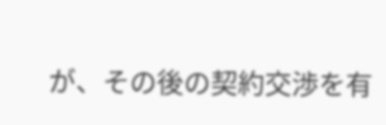が、その後の契約交渉を有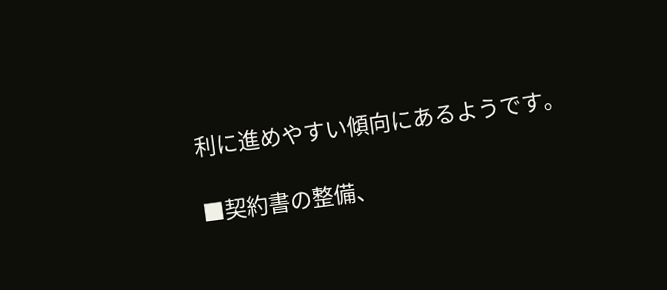利に進めやすい傾向にあるようです。

■契約書の整備、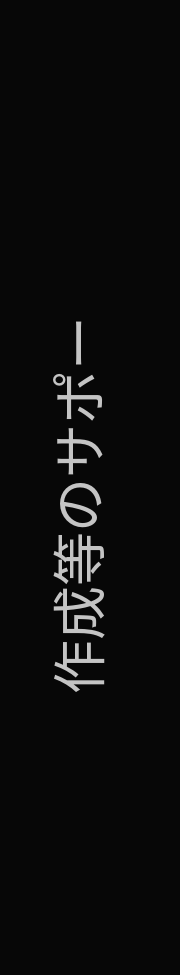作成等のサポー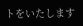トをいたします